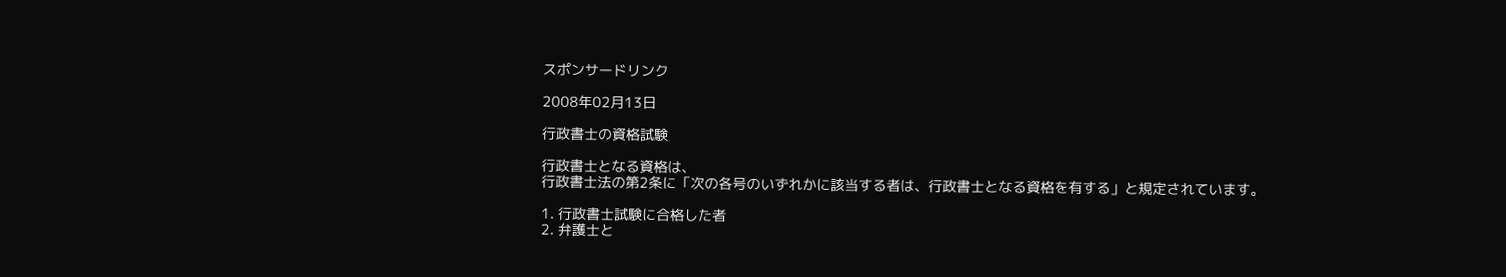スポンサードリンク

2008年02月13日

行政書士の資格試験

行政書士となる資格は、
行政書士法の第2条に「次の各号のいずれかに該当する者は、行政書士となる資格を有する」と規定されています。

1. 行政書士試験に合格した者
2. 弁護士と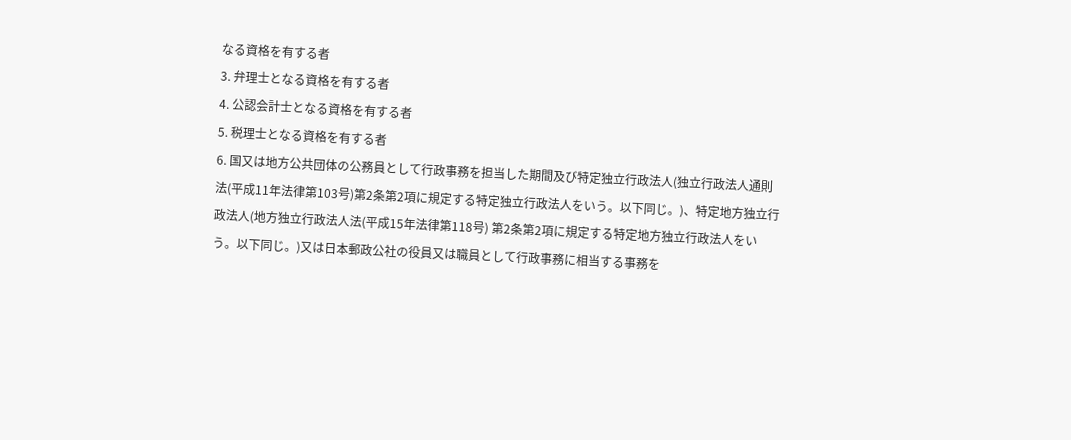なる資格を有する者
3. 弁理士となる資格を有する者
4. 公認会計士となる資格を有する者
5. 税理士となる資格を有する者
6. 国又は地方公共団体の公務員として行政事務を担当した期間及び特定独立行政法人(独立行政法人通則法(平成11年法律第103号)第2条第2項に規定する特定独立行政法人をいう。以下同じ。)、特定地方独立行政法人(地方独立行政法人法(平成15年法律第118号) 第2条第2項に規定する特定地方独立行政法人をいう。以下同じ。)又は日本郵政公社の役員又は職員として行政事務に相当する事務を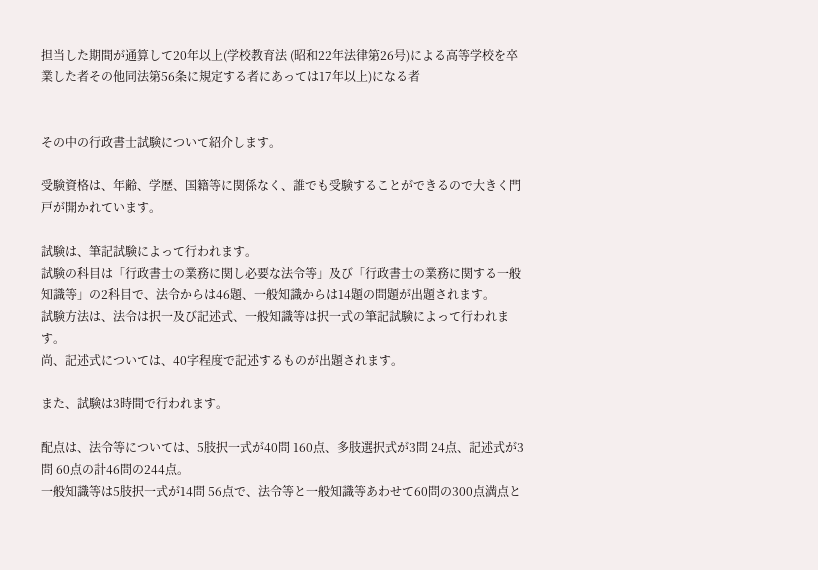担当した期間が通算して20年以上(学校教育法 (昭和22年法律第26号)による高等学校を卒業した者その他同法第56条に規定する者にあっては17年以上)になる者


その中の行政書士試験について紹介します。

受験資格は、年齢、学歴、国籍等に関係なく、誰でも受験することができるので大きく門戸が開かれています。

試験は、筆記試験によって行われます。
試験の科目は「行政書士の業務に関し必要な法令等」及び「行政書士の業務に関する一般知識等」の2科目で、法令からは46題、一般知識からは14題の問題が出題されます。
試験方法は、法令は択一及び記述式、一般知識等は択一式の筆記試験によって行われます。
尚、記述式については、40字程度で記述するものが出題されます。

また、試験は3時間で行われます。

配点は、法令等については、5肢択一式が40問 160点、多肢選択式が3問 24点、記述式が3問 60点の計46問の244点。
一般知識等は5肢択一式が14問 56点で、法令等と一般知識等あわせて60問の300点満点と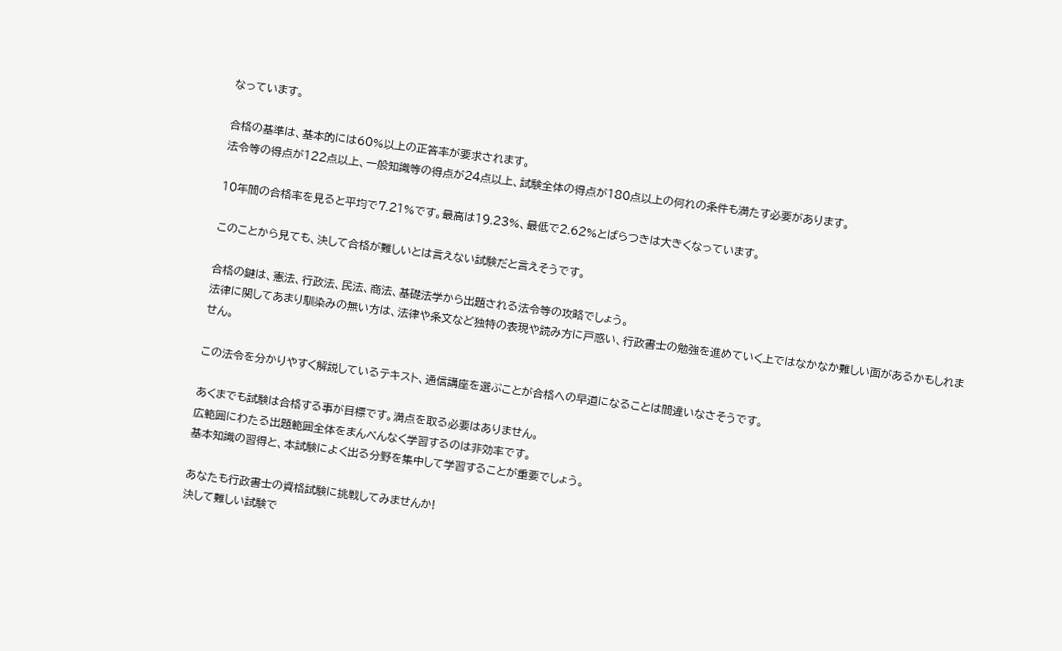なっています。

合格の基準は、基本的には60%以上の正答率が要求されます。
法令等の得点が122点以上、一般知識等の得点が24点以上、試験全体の得点が180点以上の何れの条件も満たす必要があります。

10年間の合格率を見ると平均で7.21%です。最高は19.23%、最低で2.62%とばらつきは大きくなっています。

このことから見ても、決して合格が難しいとは言えない試験だと言えそうです。

合格の鍵は、憲法、行政法、民法、商法、基礎法学から出題される法令等の攻略でしょう。
法律に関してあまり馴染みの無い方は、法律や条文など独特の表現や読み方に戸惑い、行政書士の勉強を進めていく上ではなかなか難しい面があるかもしれません。

この法令を分かりやすく解説しているテキスト、通信講座を選ぶことが合格への早道になることは間違いなさそうです。

あくまでも試験は合格する事が目標です。満点を取る必要はありません。
広範囲にわたる出題範囲全体をまんべんなく学習するのは非効率です。
基本知識の習得と、本試験によく出る分野を集中して学習することが重要でしょう。

あなたも行政書士の資格試験に挑戦してみませんか!
決して難しい試験で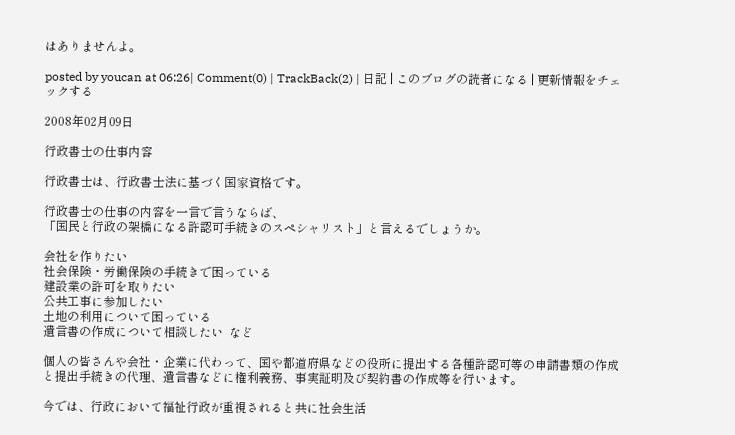はありませんよ。

posted by youcan at 06:26| Comment(0) | TrackBack(2) | 日記 | このブログの読者になる | 更新情報をチェックする

2008年02月09日

行政書士の仕事内容

行政書士は、行政書士法に基づく国家資格です。

行政書士の仕事の内容を一言で言うならば、
「国民と行政の架橋になる許認可手続きのスペシャリスト」と言えるでしょうか。

会社を作りたい
社会保険・労働保険の手続きで困っている
建設業の許可を取りたい
公共工事に参加したい
土地の利用について困っている
遺言書の作成について相談したい  など

個人の皆さんや会社・企業に代わって、国や都道府県などの役所に提出する各種許認可等の申請書類の作成と提出手続きの代理、遺言書などに権利義務、事実証明及び契約書の作成等を行います。

今では、行政において福祉行政が重視されると共に社会生活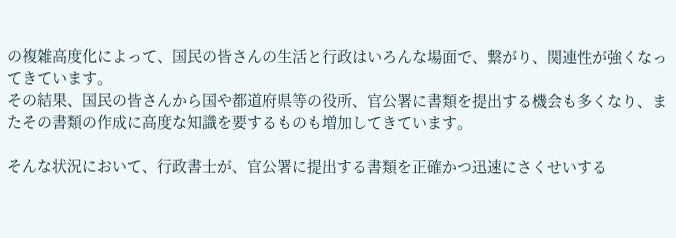の複雑高度化によって、国民の皆さんの生活と行政はいろんな場面で、繋がり、関連性が強くなってきています。
その結果、国民の皆さんから国や都道府県等の役所、官公署に書類を提出する機会も多くなり、またその書類の作成に高度な知識を要するものも増加してきています。

そんな状況において、行政書士が、官公署に提出する書類を正確かつ迅速にさくせいする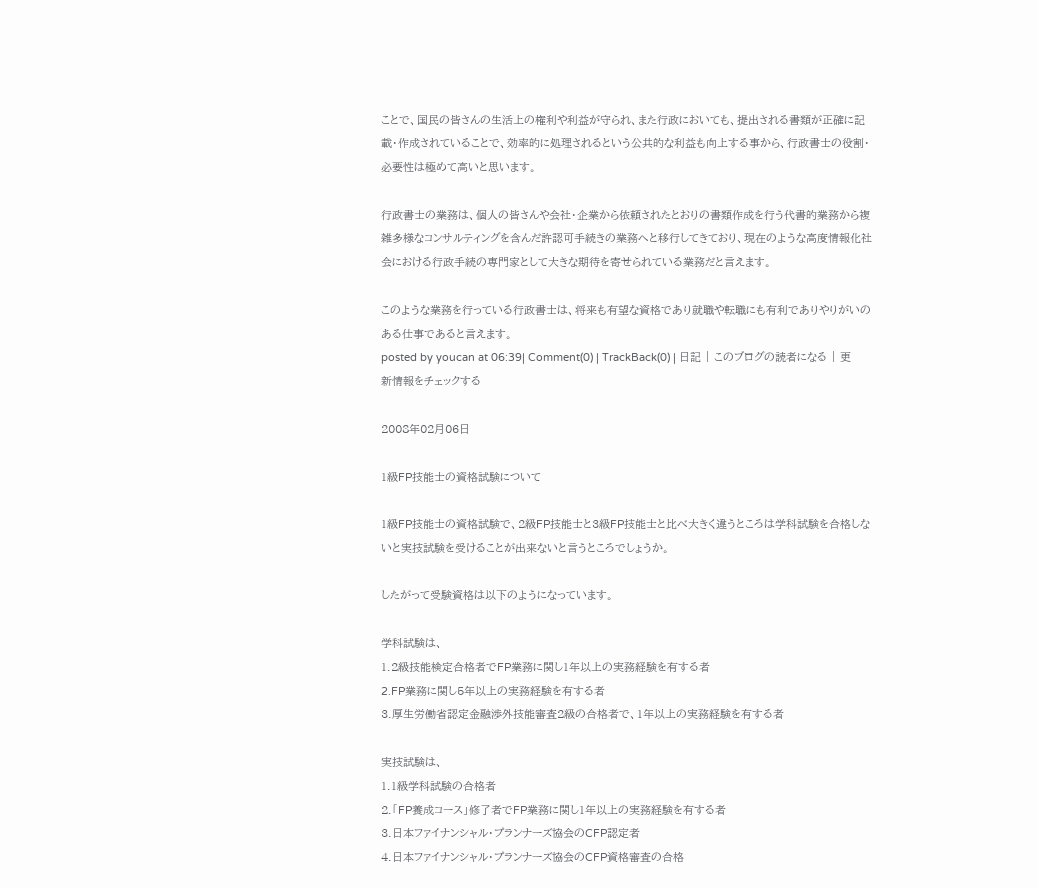ことで、国民の皆さんの生活上の権利や利益が守られ、また行政においても、提出される書類が正確に記載・作成されていることで、効率的に処理されるという公共的な利益も向上する事から、行政書士の役割・必要性は極めて高いと思います。

行政書士の業務は、個人の皆さんや会社・企業から依頼されたとおりの書類作成を行う代書的業務から複雑多様なコンサルティングを含んだ許認可手続きの業務へと移行してきており、現在のような高度情報化社会における行政手続の専門家として大きな期待を寄せられている業務だと言えます。

このような業務を行っている行政書士は、将来も有望な資格であり就職や転職にも有利でありやりがいのある仕事であると言えます。
posted by youcan at 06:39| Comment(0) | TrackBack(0) | 日記 | このブログの読者になる | 更新情報をチェックする

2008年02月06日

1級FP技能士の資格試験について

1級FP技能士の資格試験で、2級FP技能士と3級FP技能士と比べ大きく違うところは学科試験を合格しないと実技試験を受けることが出来ないと言うところでしょうか。

したがって受験資格は以下のようになっています。

学科試験は、
1.2級技能検定合格者でFP業務に関し1年以上の実務経験を有する者
2.FP業務に関し5年以上の実務経験を有する者
3.厚生労働省認定金融渉外技能審査2級の合格者で、1年以上の実務経験を有する者

実技試験は、
1.1級学科試験の合格者
2.「FP養成コース」修了者でFP業務に関し1年以上の実務経験を有する者
3.日本ファイナンシャル・プランナーズ協会のCFP認定者
4.日本ファイナンシャル・プランナーズ協会のCFP資格審査の合格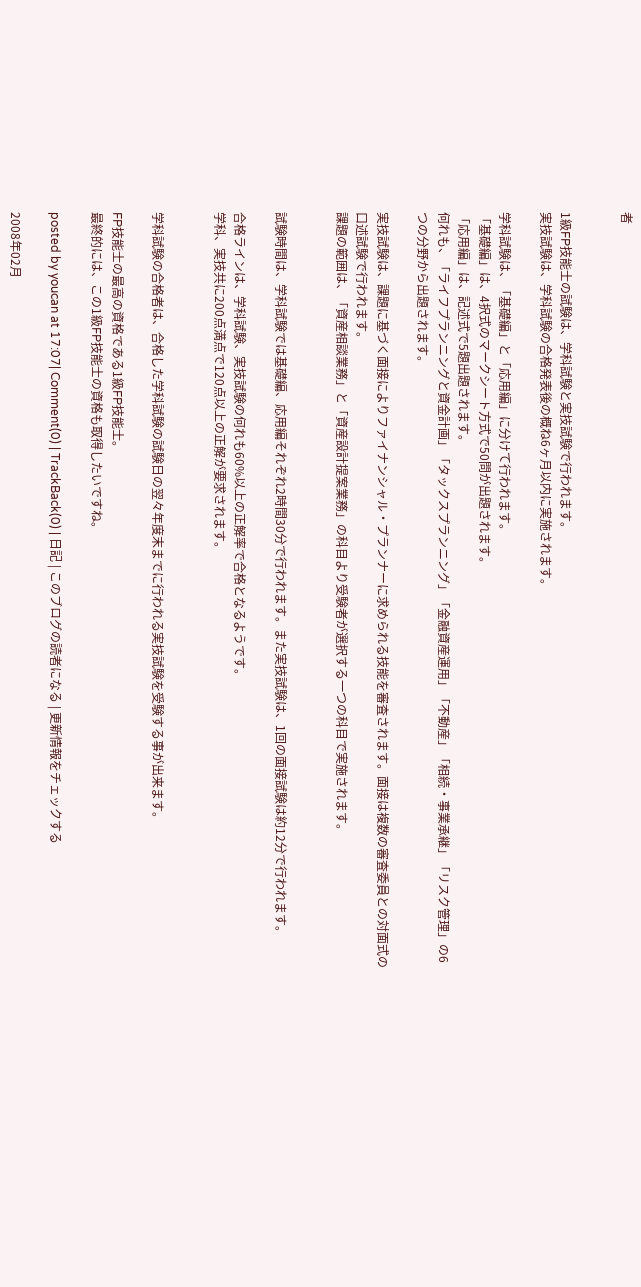者


1級FP技能士の試験は、学科試験と実技試験で行われます。
実技試験は、学科試験の合格発表後の概ね6ヶ月以内に実施されます。

学科試験は、「基礎編」と「応用編」に分けて行われます。
「基礎編」は、4択式のマークシート方式で50問が出題されます。
「応用編」は、記述式で5題出題されます。
何れも、「ライフプランニングと資金計画」「タックスプランニング」「金融資産運用」「不動産」「相続・事業承継」「リスク管理」の6つの分野から出題されます。

実技試験は、課題に基づく面接によりファイナンシャル・プランナーに求められる技能を審査されます。面接は複数の審査委員との対面式の口述試験で行われます。
課題の範囲は、「資産相談業務」と「資産設計提案業務」の科目より受験者が選択する一つの科目で実施されます。


試験時間は、学科試験では基礎編、応用編それぞれ2時間30分で行われます。また実技試験は、1回の面接試験は約12分で行われます。

合格ラインは、学科試験、実技試験の何れも60%以上の正解率で合格となるようです。
学科、実技共に200点満点で120点以上の正解が要求されます。


学科試験の合格者は、合格した学科試験の試験日の翌々年度末までに行われる実技試験を受験する事が出来ます。

FP技能士の最高の資格である1級FP技能士。
最終的には、この1級FP技能士の資格も取得したいですね。

posted by youcan at 17:07| Comment(0) | TrackBack(0) | 日記 | このブログの読者になる | 更新情報をチェックする

2008年02月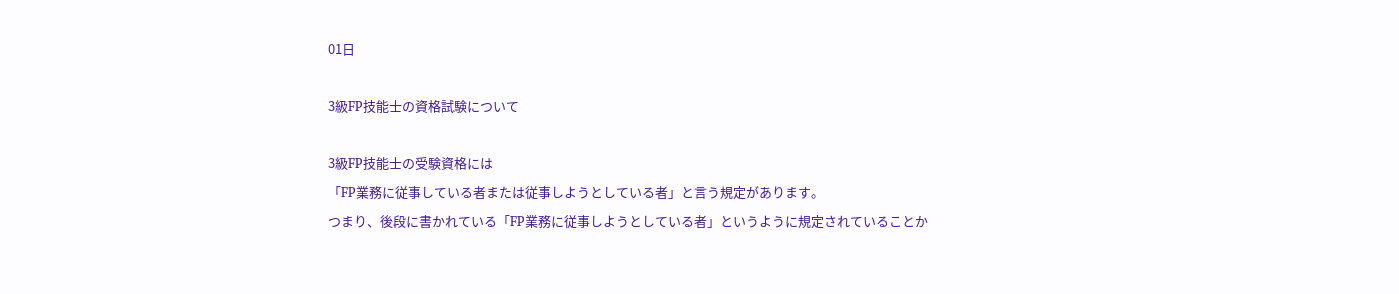01日

3級FP技能士の資格試験について

3級FP技能士の受験資格には
「FP業務に従事している者または従事しようとしている者」と言う規定があります。
つまり、後段に書かれている「FP業務に従事しようとしている者」というように規定されていることか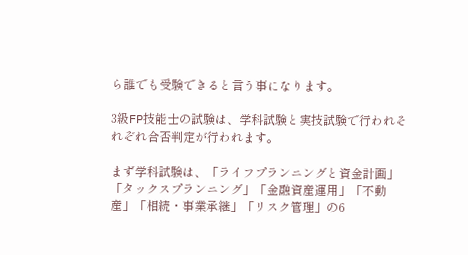ら誰でも受験できると言う事になります。

3級FP技能士の試験は、学科試験と実技試験で行われそれぞれ合否判定が行われます。

まず学科試験は、「ライフプランニングと資金計画」「タックスプランニング」「金融資産運用」「不動産」「相続・事業承継」「リスク管理」の6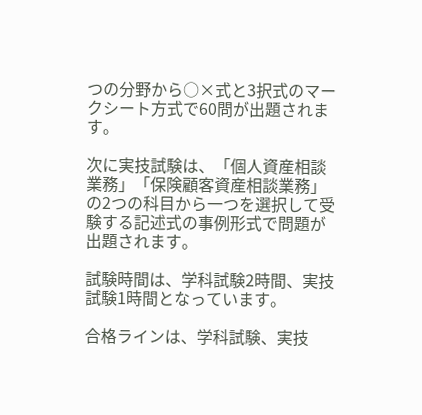つの分野から○×式と3択式のマークシート方式で60問が出題されます。

次に実技試験は、「個人資産相談業務」「保険顧客資産相談業務」の2つの科目から一つを選択して受験する記述式の事例形式で問題が出題されます。

試験時間は、学科試験2時間、実技試験1時間となっています。

合格ラインは、学科試験、実技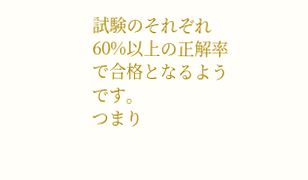試験のそれぞれ60%以上の正解率で合格となるようです。
つまり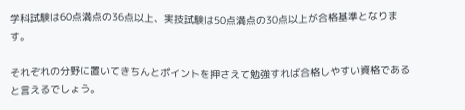学科試験は60点満点の36点以上、実技試験は50点満点の30点以上が合格基準となります。

それぞれの分野に置いてきちんとポイントを押さえて勉強すれば合格しやすい資格であると言えるでしょう。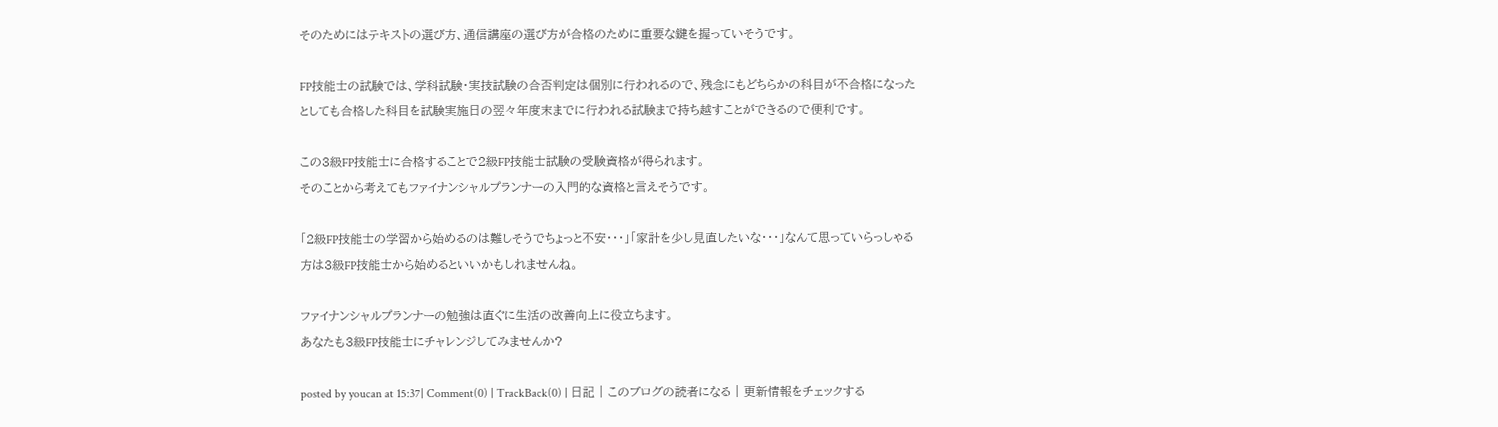そのためにはテキストの選び方、通信講座の選び方が合格のために重要な鍵を握っていそうです。

FP技能士の試験では、学科試験・実技試験の合否判定は個別に行われるので、残念にもどちらかの科目が不合格になったとしても合格した科目を試験実施日の翌々年度末までに行われる試験まで持ち越すことができるので便利です。

この3級FP技能士に合格することで2級FP技能士試験の受験資格が得られます。
そのことから考えてもファイナンシャルプランナーの入門的な資格と言えそうです。

「2級FP技能士の学習から始めるのは難しそうでちょっと不安・・・」「家計を少し見直したいな・・・」なんて思っていらっしゃる方は3級FP技能士から始めるといいかもしれませんね。

ファイナンシャルプランナーの勉強は直ぐに生活の改善向上に役立ちます。
あなたも3級FP技能士にチャレンジしてみませんか?

posted by youcan at 15:37| Comment(0) | TrackBack(0) | 日記 | このブログの読者になる | 更新情報をチェックする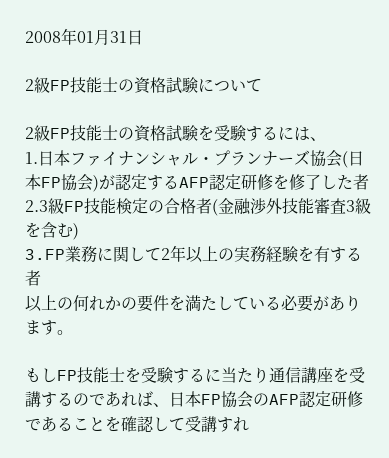2008年01月31日

2級FP技能士の資格試験について

2級FP技能士の資格試験を受験するには、
1.日本ファイナンシャル・プランナーズ協会(日本FP協会)が認定するAFP認定研修を修了した者
2.3級FP技能検定の合格者(金融渉外技能審査3級を含む)
3.FP業務に関して2年以上の実務経験を有する者
以上の何れかの要件を満たしている必要があります。

もしFP技能士を受験するに当たり通信講座を受講するのであれば、日本FP協会のAFP認定研修であることを確認して受講すれ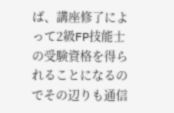ば、講座修了によって2級FP技能士の受験資格を得られることになるのでその辺りも通信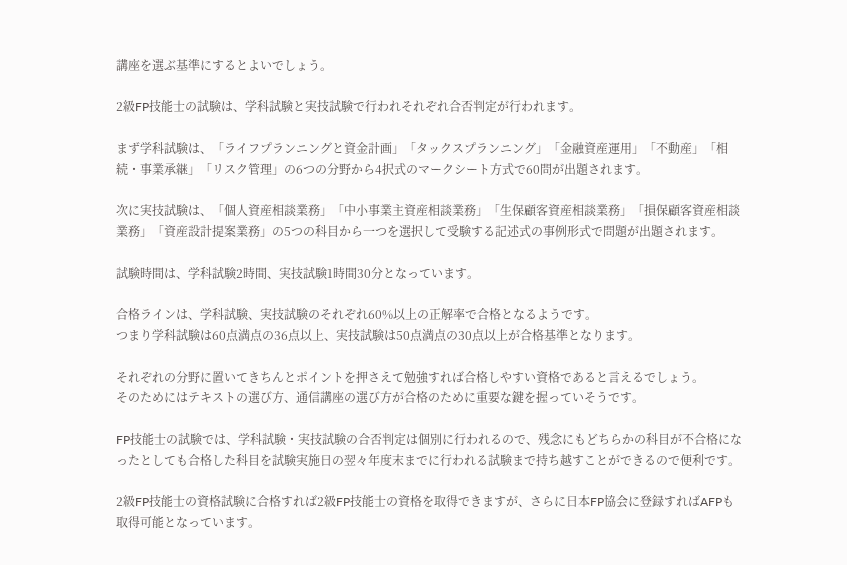講座を選ぶ基準にするとよいでしょう。

2級FP技能士の試験は、学科試験と実技試験で行われそれぞれ合否判定が行われます。

まず学科試験は、「ライフプランニングと資金計画」「タックスプランニング」「金融資産運用」「不動産」「相続・事業承継」「リスク管理」の6つの分野から4択式のマークシート方式で60問が出題されます。

次に実技試験は、「個人資産相談業務」「中小事業主資産相談業務」「生保顧客資産相談業務」「損保顧客資産相談業務」「資産設計提案業務」の5つの科目から一つを選択して受験する記述式の事例形式で問題が出題されます。

試験時間は、学科試験2時間、実技試験1時間30分となっています。

合格ラインは、学科試験、実技試験のそれぞれ60%以上の正解率で合格となるようです。
つまり学科試験は60点満点の36点以上、実技試験は50点満点の30点以上が合格基準となります。

それぞれの分野に置いてきちんとポイントを押さえて勉強すれば合格しやすい資格であると言えるでしょう。
そのためにはテキストの選び方、通信講座の選び方が合格のために重要な鍵を握っていそうです。

FP技能士の試験では、学科試験・実技試験の合否判定は個別に行われるので、残念にもどちらかの科目が不合格になったとしても合格した科目を試験実施日の翌々年度末までに行われる試験まで持ち越すことができるので便利です。

2級FP技能士の資格試験に合格すれば2級FP技能士の資格を取得できますが、さらに日本FP協会に登録すればAFPも取得可能となっています。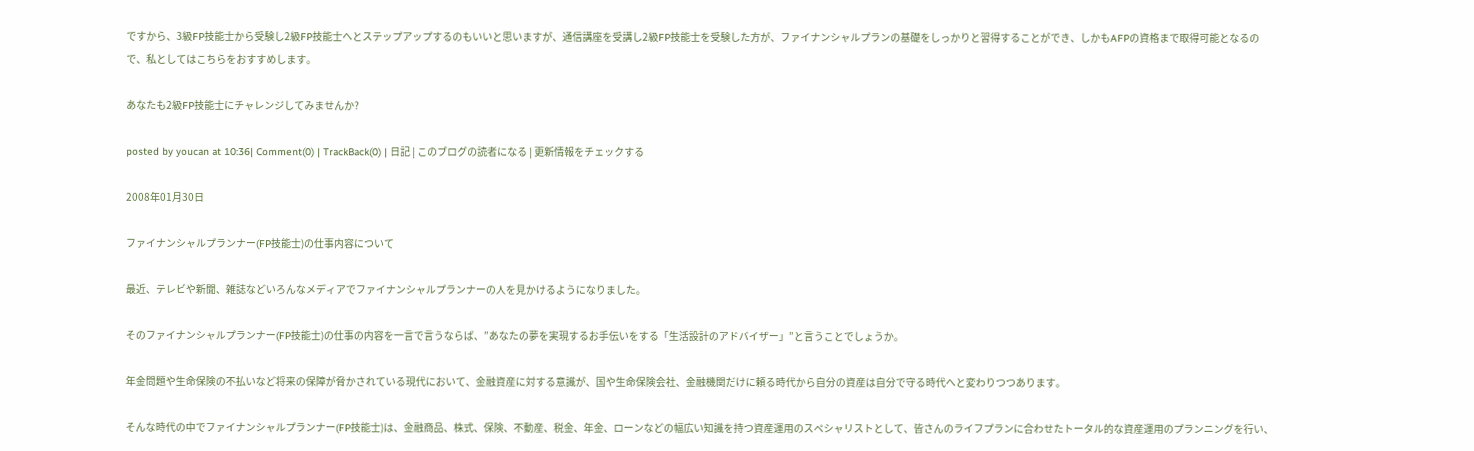ですから、3級FP技能士から受験し2級FP技能士へとステップアップするのもいいと思いますが、通信講座を受講し2級FP技能士を受験した方が、ファイナンシャルプランの基礎をしっかりと習得することができ、しかもAFPの資格まで取得可能となるので、私としてはこちらをおすすめします。

あなたも2級FP技能士にチャレンジしてみませんか?

posted by youcan at 10:36| Comment(0) | TrackBack(0) | 日記 | このブログの読者になる | 更新情報をチェックする

2008年01月30日

ファイナンシャルプランナー(FP技能士)の仕事内容について

最近、テレビや新聞、雑誌などいろんなメディアでファイナンシャルプランナーの人を見かけるようになりました。

そのファイナンシャルプランナー(FP技能士)の仕事の内容を一言で言うならば、”あなたの夢を実現するお手伝いをする「生活設計のアドバイザー」”と言うことでしょうか。

年金問題や生命保険の不払いなど将来の保障が脅かされている現代において、金融資産に対する意識が、国や生命保険会社、金融機関だけに頼る時代から自分の資産は自分で守る時代へと変わりつつあります。

そんな時代の中でファイナンシャルプランナー(FP技能士)は、金融商品、株式、保険、不動産、税金、年金、ローンなどの幅広い知識を持つ資産運用のスペシャリストとして、皆さんのライフプランに合わせたトータル的な資産運用のプランニングを行い、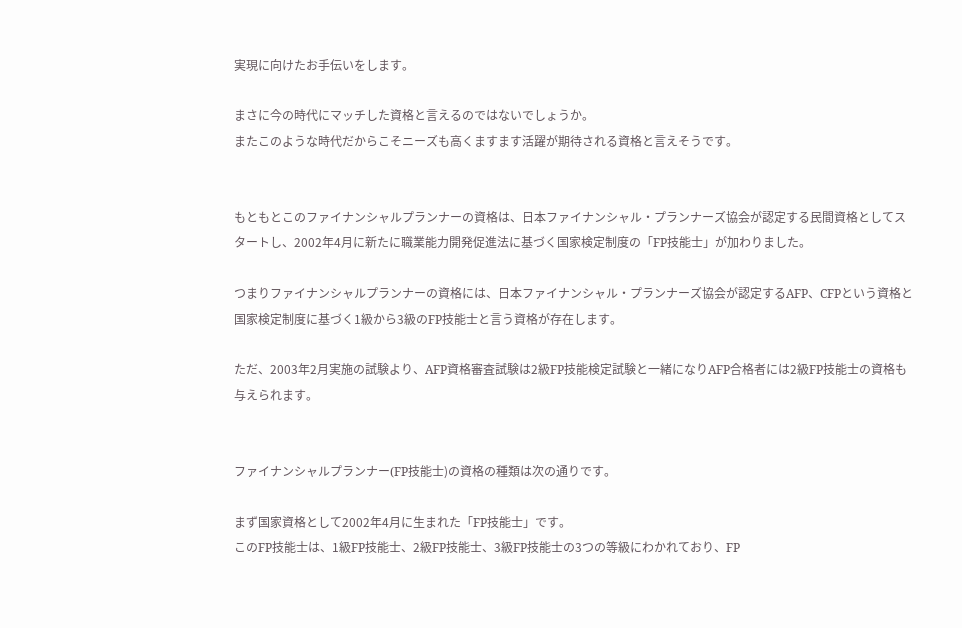実現に向けたお手伝いをします。

まさに今の時代にマッチした資格と言えるのではないでしょうか。
またこのような時代だからこそニーズも高くますます活躍が期待される資格と言えそうです。


もともとこのファイナンシャルプランナーの資格は、日本ファイナンシャル・プランナーズ協会が認定する民間資格としてスタートし、2002年4月に新たに職業能力開発促進法に基づく国家検定制度の「FP技能士」が加わりました。

つまりファイナンシャルプランナーの資格には、日本ファイナンシャル・プランナーズ協会が認定するAFP、CFPという資格と国家検定制度に基づく1級から3級のFP技能士と言う資格が存在します。

ただ、2003年2月実施の試験より、AFP資格審査試験は2級FP技能検定試験と一緒になりAFP合格者には2級FP技能士の資格も与えられます。


ファイナンシャルプランナー(FP技能士)の資格の種類は次の通りです。

まず国家資格として2002年4月に生まれた「FP技能士」です。
このFP技能士は、1級FP技能士、2級FP技能士、3級FP技能士の3つの等級にわかれており、FP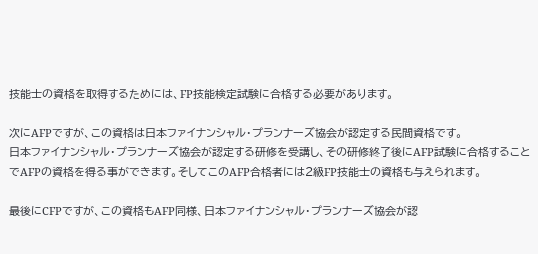技能士の資格を取得するためには、FP技能検定試験に合格する必要があります。

次にAFPですが、この資格は日本ファイナンシャル・プランナーズ協会が認定する民間資格です。
日本ファイナンシャル・プランナーズ協会が認定する研修を受講し、その研修終了後にAFP試験に合格することでAFPの資格を得る事ができます。そしてこのAFP合格者には2級FP技能士の資格も与えられます。

最後にCFPですが、この資格もAFP同様、日本ファイナンシャル・プランナーズ協会が認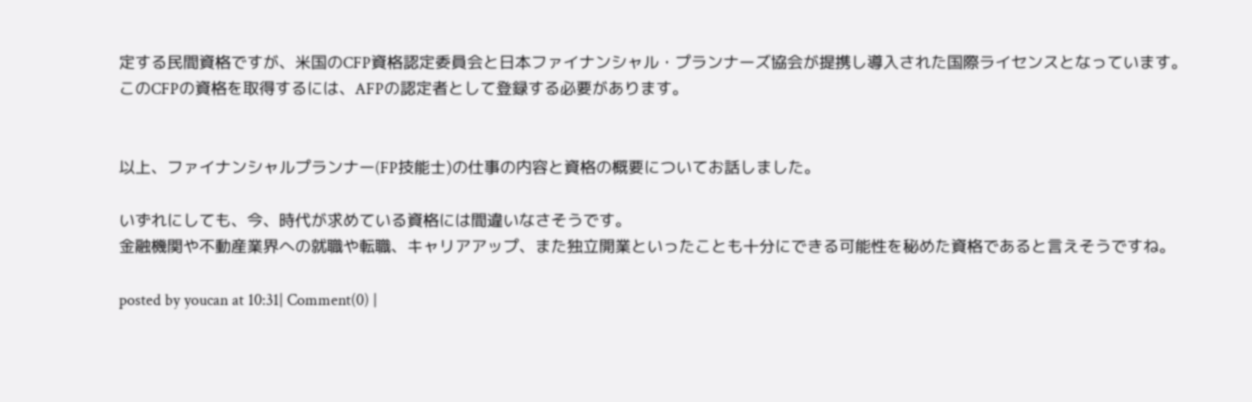定する民間資格ですが、米国のCFP資格認定委員会と日本ファイナンシャル・プランナーズ協会が提携し導入された国際ライセンスとなっています。
このCFPの資格を取得するには、AFPの認定者として登録する必要があります。


以上、ファイナンシャルプランナー(FP技能士)の仕事の内容と資格の概要についてお話しました。

いずれにしても、今、時代が求めている資格には間違いなさそうです。
金融機関や不動産業界への就職や転職、キャリアアップ、また独立開業といったことも十分にできる可能性を秘めた資格であると言えそうですね。

posted by youcan at 10:31| Comment(0) |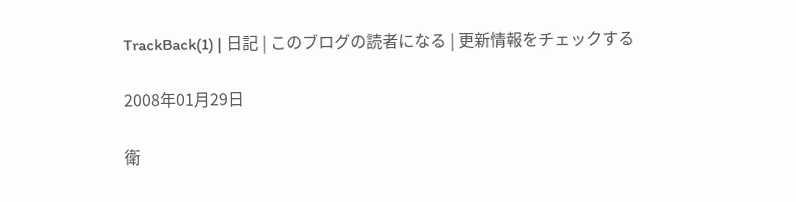TrackBack(1) | 日記 | このブログの読者になる | 更新情報をチェックする

2008年01月29日

衛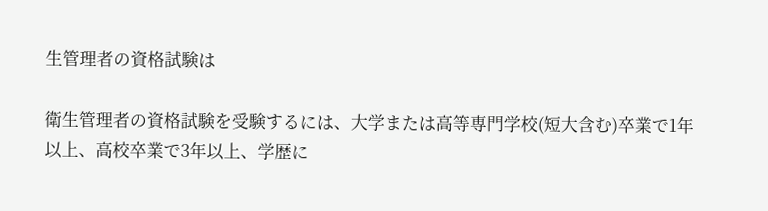生管理者の資格試験は

衛生管理者の資格試験を受験するには、大学または高等専門学校(短大含む)卒業で1年以上、高校卒業で3年以上、学歴に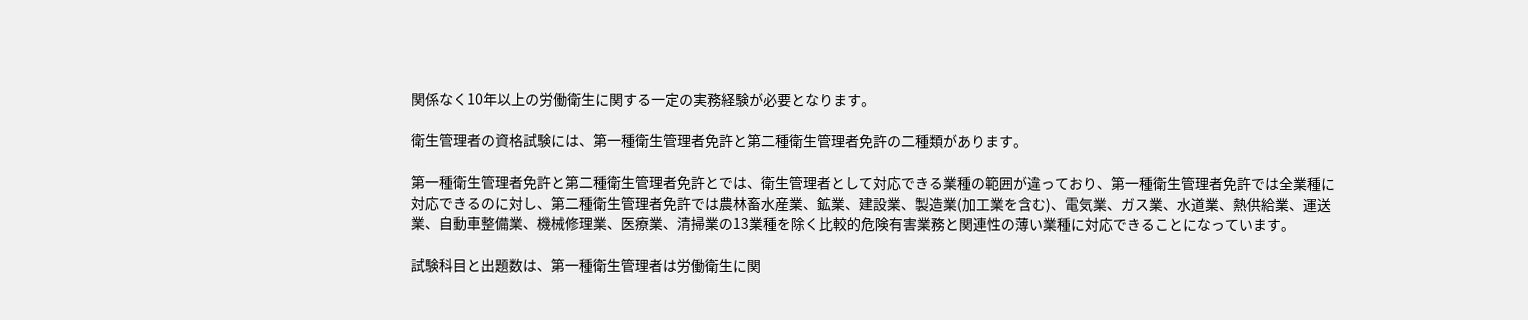関係なく10年以上の労働衛生に関する一定の実務経験が必要となります。

衛生管理者の資格試験には、第一種衛生管理者免許と第二種衛生管理者免許の二種類があります。

第一種衛生管理者免許と第二種衛生管理者免許とでは、衛生管理者として対応できる業種の範囲が違っており、第一種衛生管理者免許では全業種に対応できるのに対し、第二種衛生管理者免許では農林畜水産業、鉱業、建設業、製造業(加工業を含む)、電気業、ガス業、水道業、熱供給業、運送業、自動車整備業、機械修理業、医療業、清掃業の13業種を除く比較的危険有害業務と関連性の薄い業種に対応できることになっています。

試験科目と出題数は、第一種衛生管理者は労働衛生に関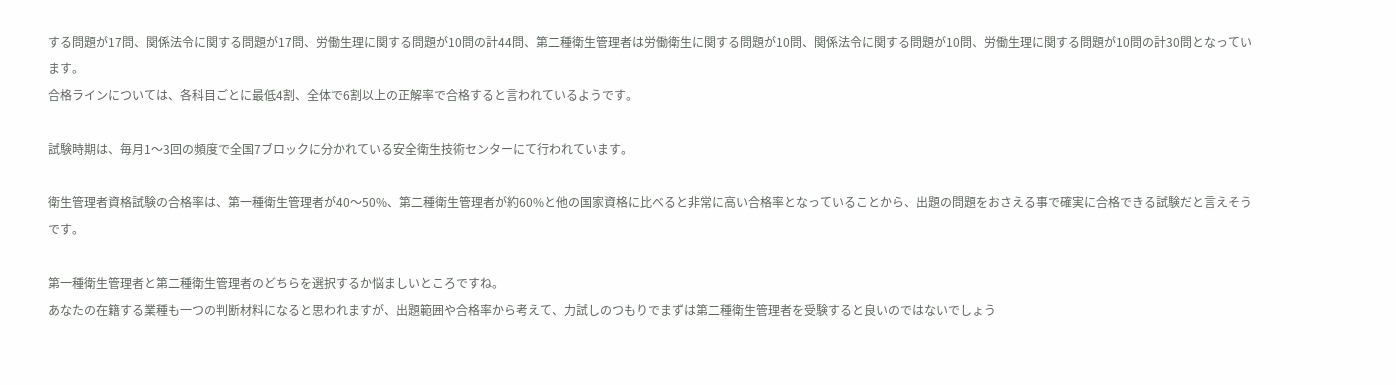する問題が17問、関係法令に関する問題が17問、労働生理に関する問題が10問の計44問、第二種衛生管理者は労働衛生に関する問題が10問、関係法令に関する問題が10問、労働生理に関する問題が10問の計30問となっています。
合格ラインについては、各科目ごとに最低4割、全体で6割以上の正解率で合格すると言われているようです。

試験時期は、毎月1〜3回の頻度で全国7ブロックに分かれている安全衛生技術センターにて行われています。

衛生管理者資格試験の合格率は、第一種衛生管理者が40〜50%、第二種衛生管理者が約60%と他の国家資格に比べると非常に高い合格率となっていることから、出題の問題をおさえる事で確実に合格できる試験だと言えそうです。

第一種衛生管理者と第二種衛生管理者のどちらを選択するか悩ましいところですね。
あなたの在籍する業種も一つの判断材料になると思われますが、出題範囲や合格率から考えて、力試しのつもりでまずは第二種衛生管理者を受験すると良いのではないでしょう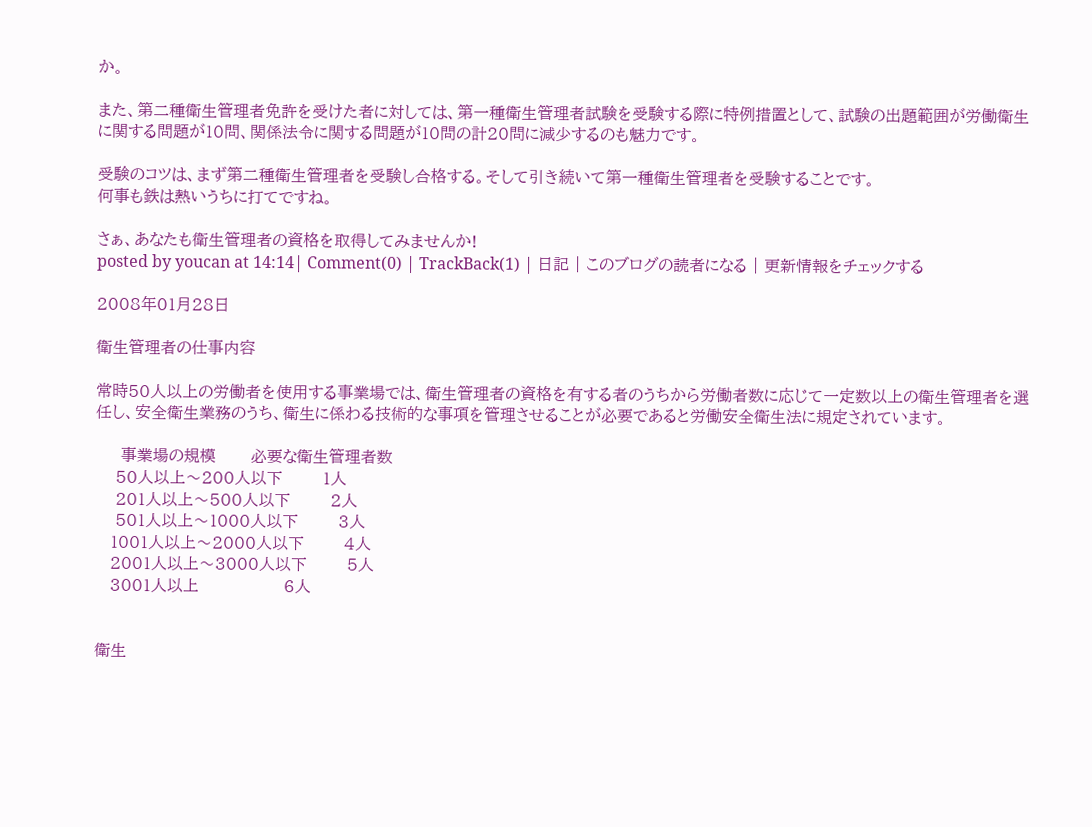か。

また、第二種衛生管理者免許を受けた者に対しては、第一種衛生管理者試験を受験する際に特例措置として、試験の出題範囲が労働衛生に関する問題が10問、関係法令に関する問題が10問の計20問に減少するのも魅力です。

受験のコツは、まず第二種衛生管理者を受験し合格する。そして引き続いて第一種衛生管理者を受験することです。
何事も鉄は熱いうちに打てですね。

さぁ、あなたも衛生管理者の資格を取得してみませんか!
posted by youcan at 14:14| Comment(0) | TrackBack(1) | 日記 | このブログの読者になる | 更新情報をチェックする

2008年01月28日

衛生管理者の仕事内容

常時50人以上の労働者を使用する事業場では、衛生管理者の資格を有する者のうちから労働者数に応じて一定数以上の衛生管理者を選任し、安全衛生業務のうち、衛生に係わる技術的な事項を管理させることが必要であると労働安全衛生法に規定されています。

     事業場の規模       必要な衛生管理者数
    50人以上〜200人以下        1人
    201人以上〜500人以下        2人
    501人以上〜1000人以下        3人
   1001人以上〜2000人以下        4人
   2001人以上〜3000人以下        5人
   3001人以上                 6人


衛生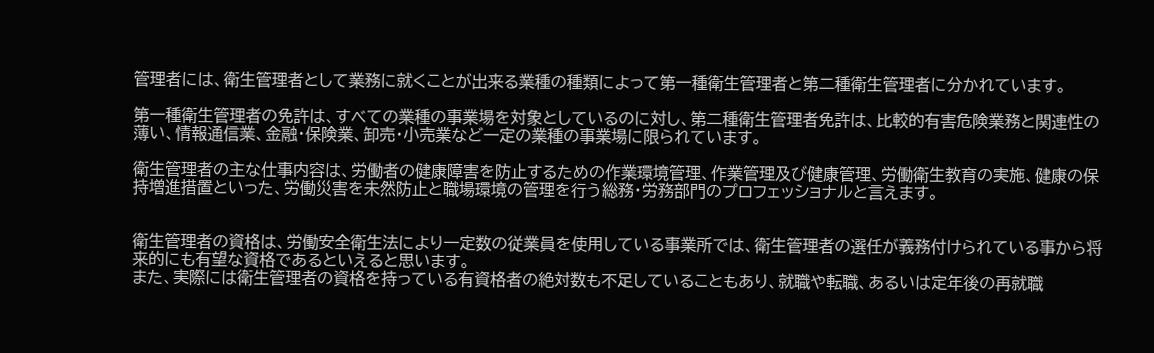管理者には、衛生管理者として業務に就くことが出来る業種の種類によって第一種衛生管理者と第二種衛生管理者に分かれています。

第一種衛生管理者の免許は、すべての業種の事業場を対象としているのに対し、第二種衛生管理者免許は、比較的有害危険業務と関連性の薄い、情報通信業、金融・保険業、卸売・小売業など一定の業種の事業場に限られています。

衛生管理者の主な仕事内容は、労働者の健康障害を防止するための作業環境管理、作業管理及び健康管理、労働衛生教育の実施、健康の保持増進措置といった、労働災害を未然防止と職場環境の管理を行う総務・労務部門のプロフェッショナルと言えます。


衛生管理者の資格は、労働安全衛生法により一定数の従業員を使用している事業所では、衛生管理者の選任が義務付けられている事から将来的にも有望な資格であるといえると思います。
また、実際には衛生管理者の資格を持っている有資格者の絶対数も不足していることもあり、就職や転職、あるいは定年後の再就職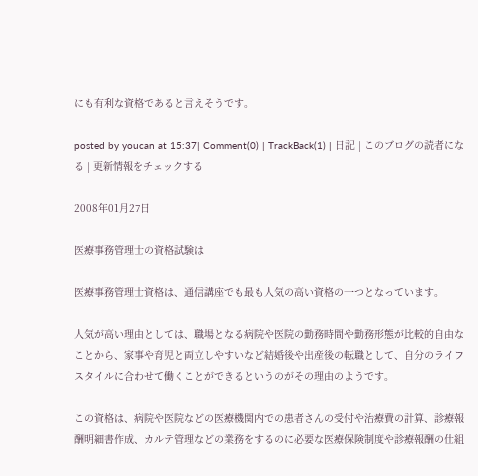にも有利な資格であると言えそうです。

posted by youcan at 15:37| Comment(0) | TrackBack(1) | 日記 | このブログの読者になる | 更新情報をチェックする

2008年01月27日

医療事務管理士の資格試験は

医療事務管理士資格は、通信講座でも最も人気の高い資格の一つとなっています。

人気が高い理由としては、職場となる病院や医院の勤務時間や勤務形態が比較的自由なことから、家事や育児と両立しやすいなど結婚後や出産後の転職として、自分のライフスタイルに合わせて働くことができるというのがその理由のようです。

この資格は、病院や医院などの医療機関内での患者さんの受付や治療費の計算、診療報酬明細書作成、カルテ管理などの業務をするのに必要な医療保険制度や診療報酬の仕組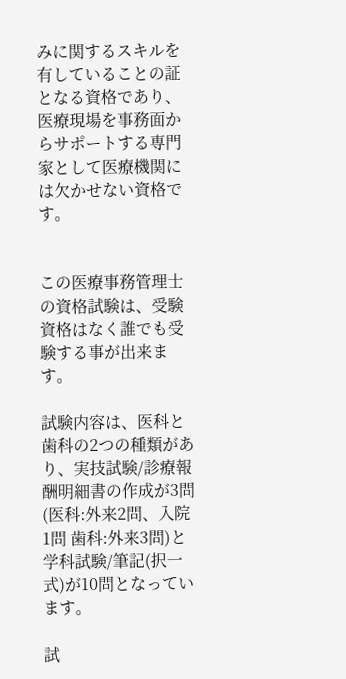みに関するスキルを有していることの証となる資格であり、医療現場を事務面からサポートする専門家として医療機関には欠かせない資格です。


この医療事務管理士の資格試験は、受験資格はなく誰でも受験する事が出来ます。

試験内容は、医科と歯科の2つの種類があり、実技試験/診療報酬明細書の作成が3問(医科:外来2問、入院1問 歯科:外来3問)と学科試験/筆記(択一式)が10問となっています。

試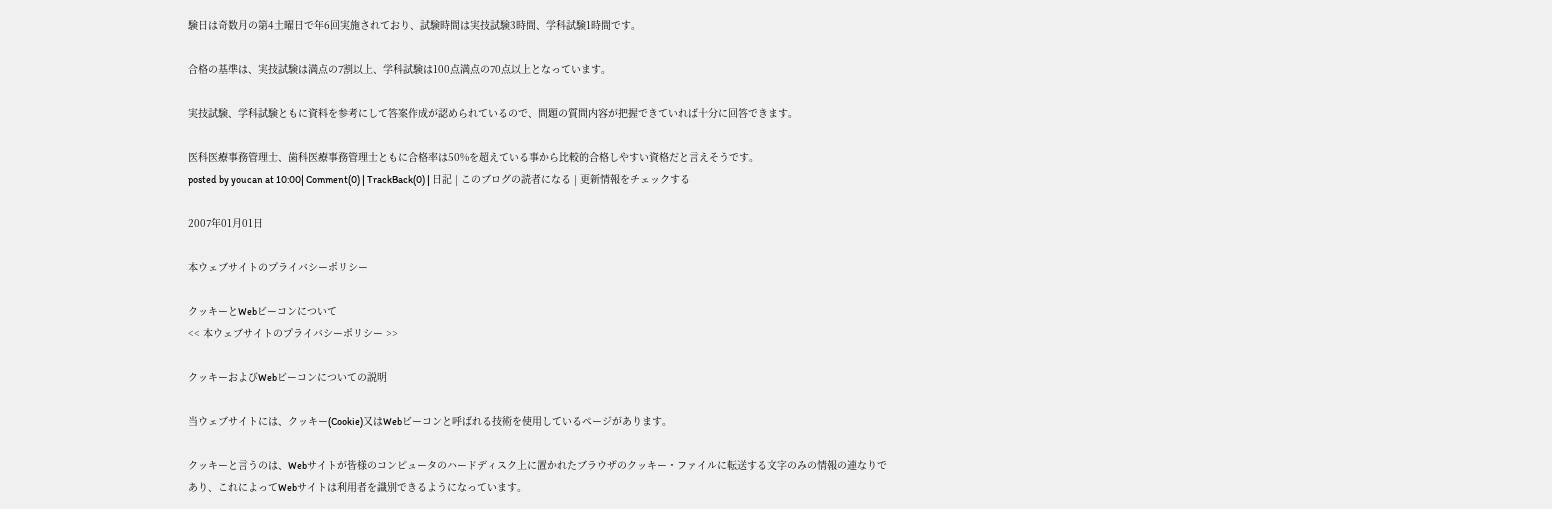験日は奇数月の第4土曜日で年6回実施されており、試験時間は実技試験3時間、学科試験1時間です。

合格の基準は、実技試験は満点の7割以上、学科試験は100点満点の70点以上となっています。

実技試験、学科試験ともに資料を参考にして答案作成が認められているので、問題の質問内容が把握できていれば十分に回答できます。

医科医療事務管理士、歯科医療事務管理士ともに合格率は50%を超えている事から比較的合格しやすい資格だと言えそうです。
posted by youcan at 10:00| Comment(0) | TrackBack(0) | 日記 | このブログの読者になる | 更新情報をチェックする

2007年01月01日

本ウェブサイトのプライバシーポリシー

クッキーとWebビーコンについて
<< 本ウェブサイトのプライバシーポリシー >>

クッキーおよびWebビーコンについての説明

当ウェブサイトには、クッキー(Cookie)又はWebビーコンと呼ばれる技術を使用しているページがあります。

クッキーと言うのは、Webサイトが皆様のコンピュータのハードディスク上に置かれたブラウザのクッキー・ファイルに転送する文字のみの情報の連なりであり、これによってWebサイトは利用者を識別できるようになっています。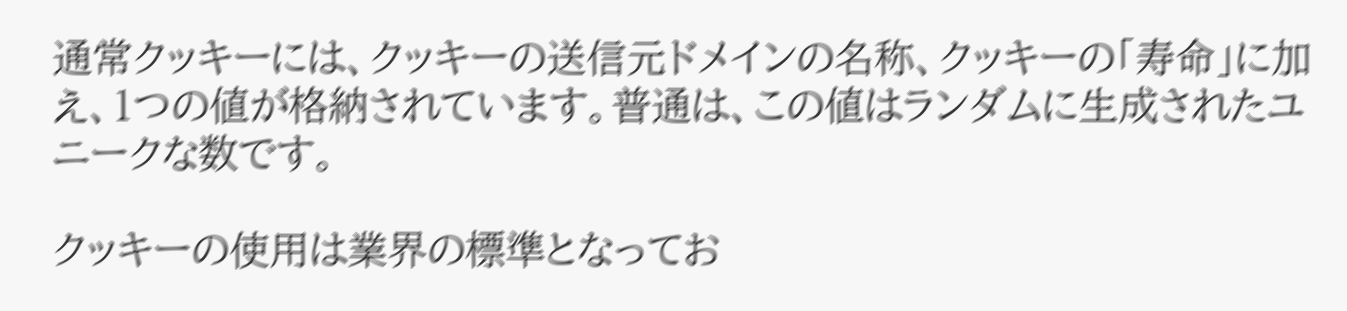通常クッキーには、クッキーの送信元ドメインの名称、クッキーの「寿命」に加え、1つの値が格納されています。普通は、この値はランダムに生成されたユニークな数です。

クッキーの使用は業界の標準となってお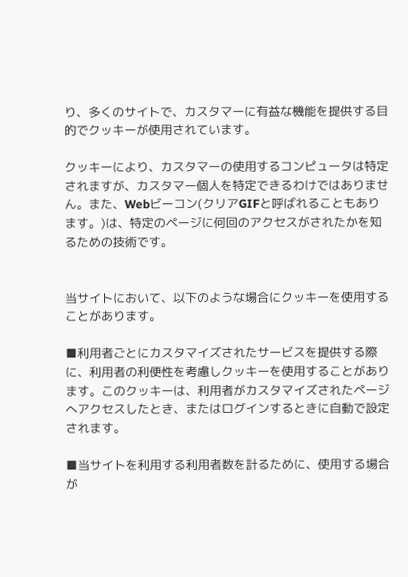り、多くのサイトで、カスタマーに有益な機能を提供する目的でクッキーが使用されています。

クッキーにより、カスタマーの使用するコンピュータは特定されますが、カスタマー個人を特定できるわけではありません。また、Webビーコン(クリアGIFと呼ばれることもあります。)は、特定のページに何回のアクセスがされたかを知るための技術です。


当サイトにおいて、以下のような場合にクッキーを使用することがあります。

■利用者ごとにカスタマイズされたサービスを提供する際に、利用者の利便性を考慮しクッキーを使用することがあります。このクッキーは、利用者がカスタマイズされたページへアクセスしたとき、またはログインするときに自動で設定されます。

■当サイトを利用する利用者数を計るために、使用する場合が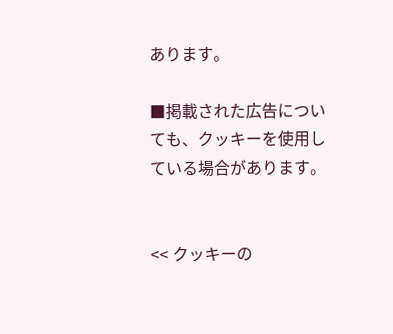あります。

■掲載された広告についても、クッキーを使用している場合があります。


<< クッキーの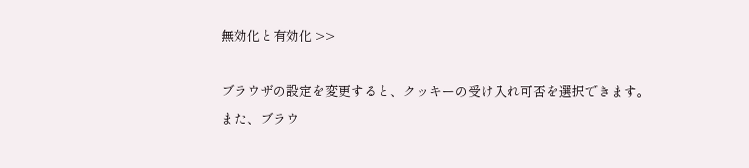無効化と有効化 >>

ブラウザの設定を変更すると、クッキーの受け入れ可否を選択できます。
また、ブラウ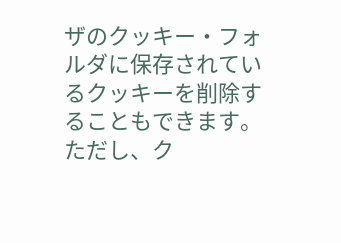ザのクッキー・フォルダに保存されているクッキーを削除することもできます。
ただし、ク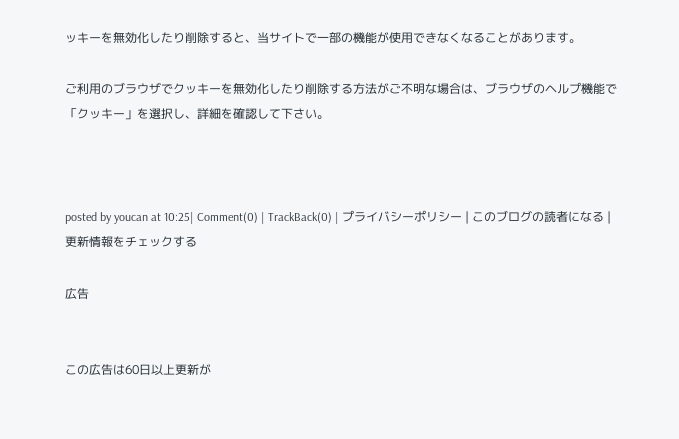ッキーを無効化したり削除すると、当サイトで一部の機能が使用できなくなることがあります。

ご利用のブラウザでクッキーを無効化したり削除する方法がご不明な場合は、ブラウザのヘルプ機能で「クッキー」を選択し、詳細を確認して下さい。



posted by youcan at 10:25| Comment(0) | TrackBack(0) | プライバシーポリシー | このブログの読者になる | 更新情報をチェックする

広告


この広告は60日以上更新が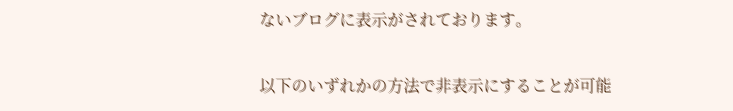ないブログに表示がされております。

以下のいずれかの方法で非表示にすることが可能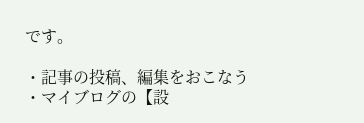です。

・記事の投稿、編集をおこなう
・マイブログの【設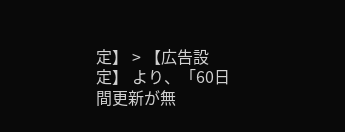定】 > 【広告設定】 より、「60日間更新が無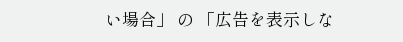い場合」 の 「広告を表示しな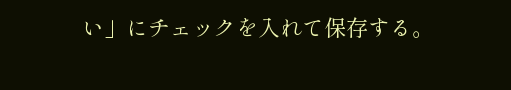い」にチェックを入れて保存する。